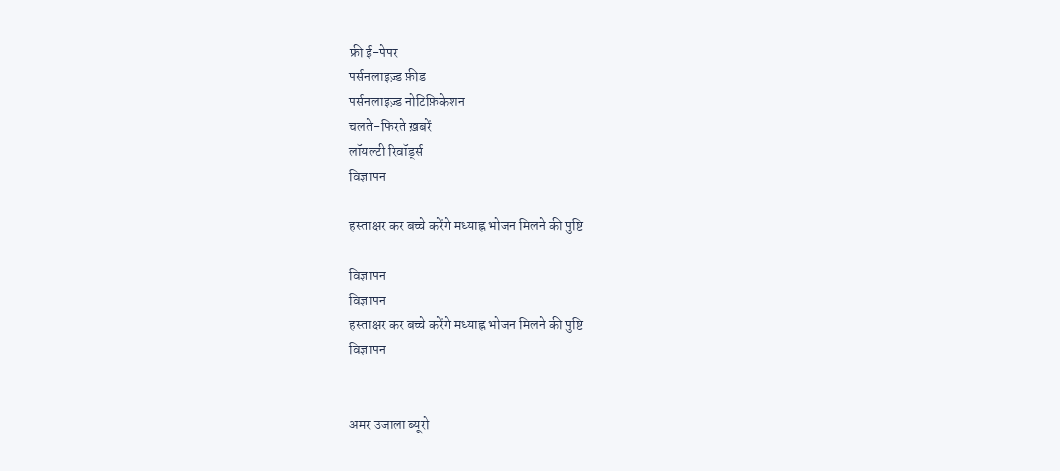फ्री ई-पेपर
पर्सनलाइज़्ड फ़ीड
पर्सनलाइज़्ड नोटिफ़िकेशन
चलते-फिरते ख़बरें
लॉयल्टी रिवॉर्ड्स
विज्ञापन

हस्ताक्षर कर बच्चे करेंगे मध्याह्न भोजन मिलने की पुष्टि

विज्ञापन
विज्ञापन
हस्ताक्षर कर बच्चे करेंगे मध्याह्न भोजन मिलने की पुष्टि
विज्ञापन


अमर उजाला ब्यूरो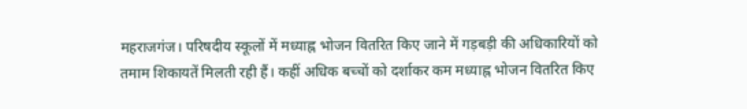महराजगंज। परिषदीय स्कूलों में मध्याह्न भोजन वितरित किए जाने में गड़बड़ी की अधिकारियों को तमाम शिकायतें मिलती रही हैं। कहीं अधिक बच्चों को दर्शाकर कम मध्याह्न भोजन वितरित किए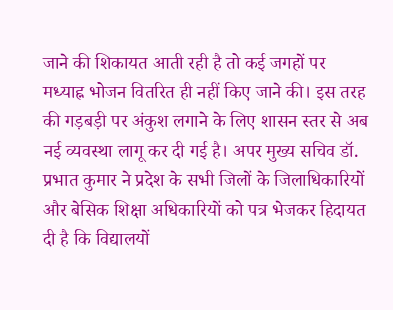जाने की शिकायत आती रही है तो कई जगहों पर मध्याह्न भोजन वितरित ही नहीं किए जाने की। इस तरह की गड़बड़ी पर अंकुश लगाने के लिए शासन स्तर से अब नई व्यवस्था लागू कर दी गई है। अपर मुख्य सचिव डॉ. प्रभात कुमार ने प्रदेश के सभी जिलों के जिलाधिकारियों और बेसिक शिक्षा अधिकारियों को पत्र भेजकर हिदायत दी है कि विद्यालयों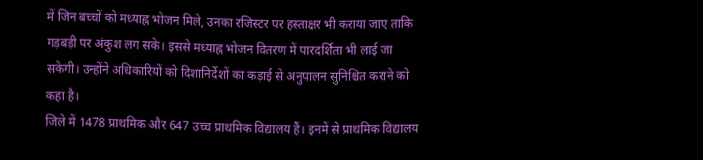में जिन बच्चों को मध्याह्न भोजन मिले, उनका रजिस्टर पर हस्ताक्षर भी कराया जाए ताकि गड़बड़ी पर अंकुश लग सके। इससे मध्याह्न भोजन वितरण में पारदर्शिता भी लाई जा सकेगी। उन्होंने अधिकारियों को दिशानिर्देशों का कड़ाई से अनुपालन सुनिश्चित कराने को कहा है।
जिले में 1478 प्राथमिक और 647 उच्च प्राथमिक विद्यालय हैं। इनमें से प्राथमिक विद्यालय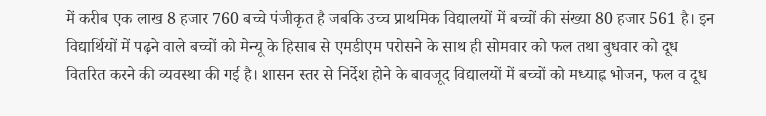में करीब एक लाख 8 हजार 760 बच्चे पंजीकृत है जबकि उच्च प्राथमिक विद्यालयों में बच्चों की संख्या 80 हजार 561 है। इन विद्यार्थियों में पढ़ने वाले बच्चों को मेन्यू के हिसाब से एमडीएम परोसने के साथ ही सोमवार को फल तथा बुधवार को दूध वितरित करने की व्यवस्था की गई है। शासन स्तर से निर्देश होने के बावजूद विद्यालयों में बच्चों को मध्याह्न भोजन, फल व दूध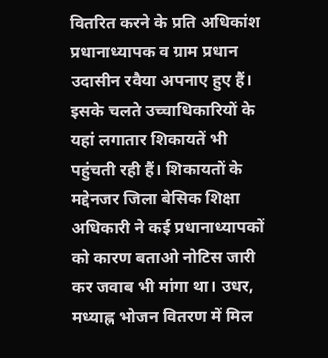वितरित करने के प्रति अधिकांश प्रधानाध्यापक व ग्राम प्रधान उदासीन रवैया अपनाए हुए हैं। इसके चलते उच्चाधिकारियों के यहां लगातार शिकायतें भी पहुंचती रही हैं। शिकायतों के मद्देनजर जिला बेसिक शिक्षा अधिकारी ने कई प्रधानाध्यापकों को कारण बताओ नोटिस जारी कर जवाब भी मांगा था। उधर, मध्याह्न भोजन वितरण में मिल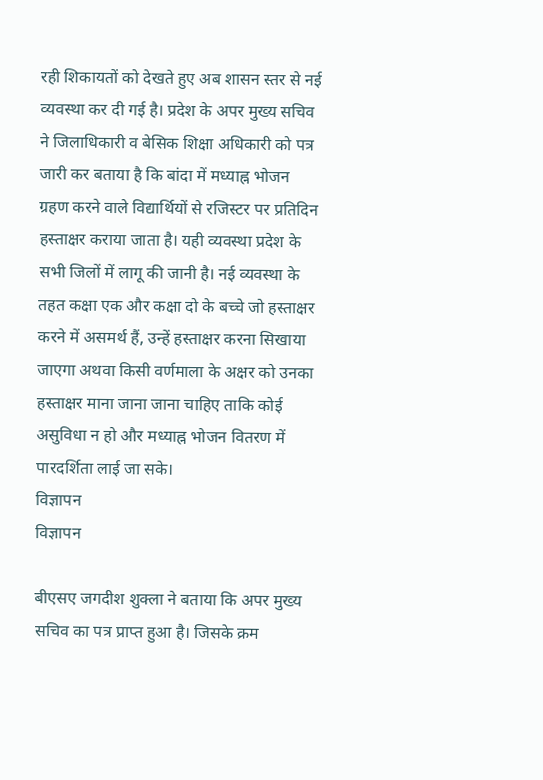रही शिकायतों को देखते हुए अब शासन स्तर से नई व्यवस्था कर दी गई है। प्रदेश के अपर मुख्य सचिव ने जिलाधिकारी व बेसिक शिक्षा अधिकारी को पत्र जारी कर बताया है कि बांदा में मध्याह्न भोजन ग्रहण करने वाले विद्यार्थियों से रजिस्टर पर प्रतिदिन हस्ताक्षर कराया जाता है। यही व्यवस्था प्रदेश के सभी जिलों में लागू की जानी है। नई व्यवस्था के तहत कक्षा एक और कक्षा दो के बच्चे जो हस्ताक्षर करने में असमर्थ हैं, उन्हें हस्ताक्षर करना सिखाया जाएगा अथवा किसी वर्णमाला के अक्षर को उनका हस्ताक्षर माना जाना जाना चाहिए ताकि कोई असुविधा न हो और मध्याह्न भोजन वितरण में पारदर्शिता लाई जा सके।
विज्ञापन
विज्ञापन

बीएसए जगदीश शुक्ला ने बताया कि अपर मुख्य सचिव का पत्र प्राप्त हुआ है। जिसके क्रम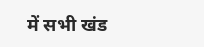में सभी खंड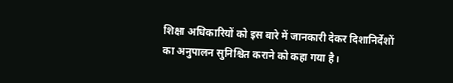शिक्षा अधिकारियों को इस बारे में जानकारी देकर दिशानिर्देशों का अनुपालन सुनिश्चित कराने को कहा गया है।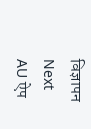विज्ञापन
Next
AU ऐप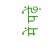में पढ़ें